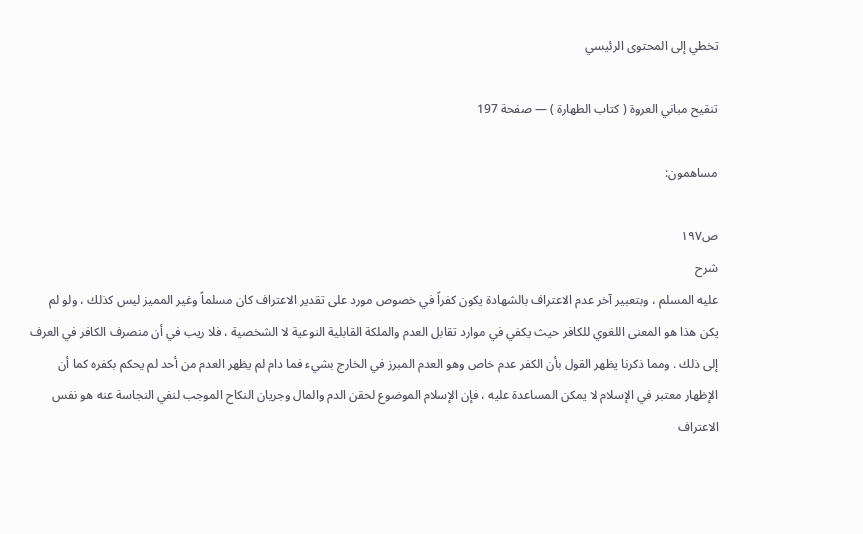تخطي إلى المحتوى الرئيسي

تنقيح مباني العروة ( كتاب الطهارة ) — صفحة 197

مساهمون:

ص١٩٧
شرح
عليه المسلم ، وبتعبير آخر عدم الاعتراف بالشهادة يكون كفراً في خصوص مورد على تقدير الاعتراف كان مسلماً وغير المميز ليس كذلك ، ولو لم يكن هذا هو المعنى اللغوي للكافر حيث يكفي في موارد تقابل العدم والملكة القابلية النوعية لا الشخصية ، فلا ريب في أن منصرف الكافر في العرف إلى ذلك . ومما ذكرنا يظهر القول بأن الكفر عدم خاص وهو العدم المبرز في الخارج بشيء فما دام لم يظهر العدم من أحد لم يحكم بكفره كما أن الإظهار معتبر في الإسلام لا يمكن المساعدة عليه ، فإن الإسلام الموضوع لحقن الدم والمال وجريان النكاح الموجب لنفي النجاسة عنه هو نفس الاعتراف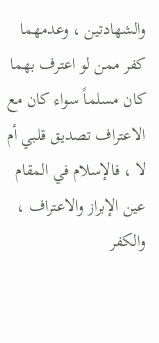والشهادتين ، وعدمهما كفر ممن لو اعترف بهما كان مسلماً سواء كان مع الاعتراف تصديق قلبي أم لا ، فالإسلام في المقام عين الإبراز والاعتراف ، والكفر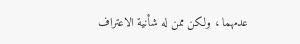عدمهما ، ولكن ممن له شأنية الاعتراف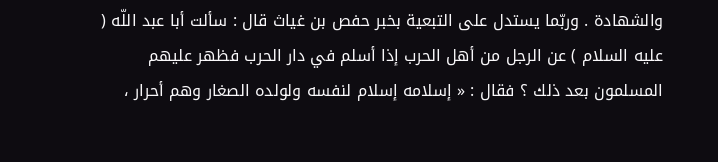والشهادة . وربّما يستدل على التبعية بخبر حفص بن غياث قال : سألت أبا عبد اللّه ( عليه السلام ) عن الرجل من أهل الحرب إذا أسلم في دار الحرب فظهر عليهم المسلمون بعد ذلك ؟ فقال : « إسلامه إسلام لنفسه ولولده الصغار وهم أحرار ،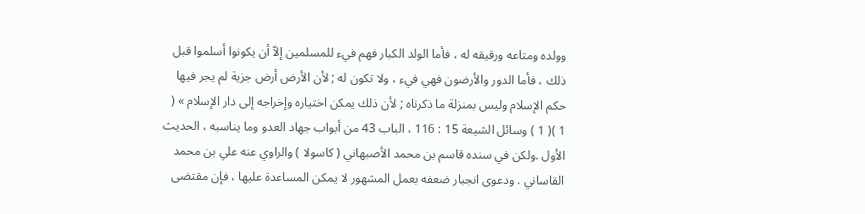وولده ومتاعه ورقيقه له ، فأما الولد الكبار فهم فيء للمسلمين إلاّ أن يكونوا أسلموا قبل ذلك ، فأما الدور والأرضون فهي فيء ، ولا تكون له ; لأن الأرض أرض جزية لم يجر فيها حكم الإسلام وليس بمنزلة ما ذكرناه ; لأن ذلك يمكن اختياره وإخراجه إلى دار الإسلام » ( 1 )( 1 ) وسائل الشيعة 15 : 116 ، الباب 43 من أبواب جهاد العدو وما يناسبه ، الحديث الأول .ولكن في سنده قاسم بن محمد الأصبهاني ( كاسولا ) والراوي عنه علي بن محمد القاساني . ودعوى انجبار ضعفه بعمل المشهور لا يمكن المساعدة عليها ، فإن مقتضى